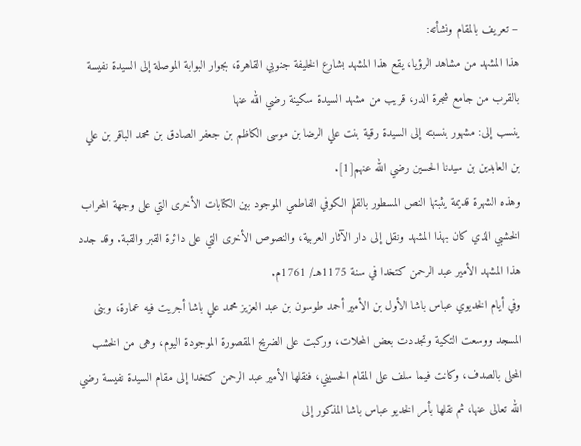– تعريف بالمقام ونشأته:
هذا المشهد من مشاهد الرؤيا، يقع هذا المشهد بشارع الخليفة جنوبي القاهرة، بجوار البوابة الموصلة إلى السيدة نفيسة بالقرب من جامع شجرة الدر، قريب من مشهد السيدة سكينة رضي الله عنها
ينسب إلى: مشهور بنسبته إلى السيدة رقية بنت علي الرضا بن موسى الكاظم بن جعفر الصادق بن محمد الباقر بن علي بن العابدين بن سيدنا الحسين رضي الله عنهم[1].
وهذه الشهرة قديمة يثبتها النص المسطور بالقلم الكوفي الفاطمي الموجود بين الكتابات الأخرى التي على وجهة المحراب الخشبي الذي كان بهذا المشهد ونقل إلى دار الآثار العربية، والنصوص الأخرى التي على دائرة القبر والقبة. وقد جدد هذا المشهد الأمير عبد الرحمن كتخدا في سنة 1175هـ/ 1761م.
وفي أيام الخديوي عباس باشا الأول بن الأمير أحمد طوسون بن عبد العزيز محمد علي باشا أجريت فيه عمارة، وبنى المسجد ووسعت التكية وتجددت بعض المحلات، وركبت على الضريح المقصورة الموجودة اليوم، وهى من الخشب المحلى بالصدف، وكانت فيما سلف على المقام الحسيني، فنقلها الأمير عبد الرحمن كتخدا إلى مقام السيدة نفيسة رضي الله تعالى عنها، ثم نقلها بأمر الخديو عباس باشا المذكور إلى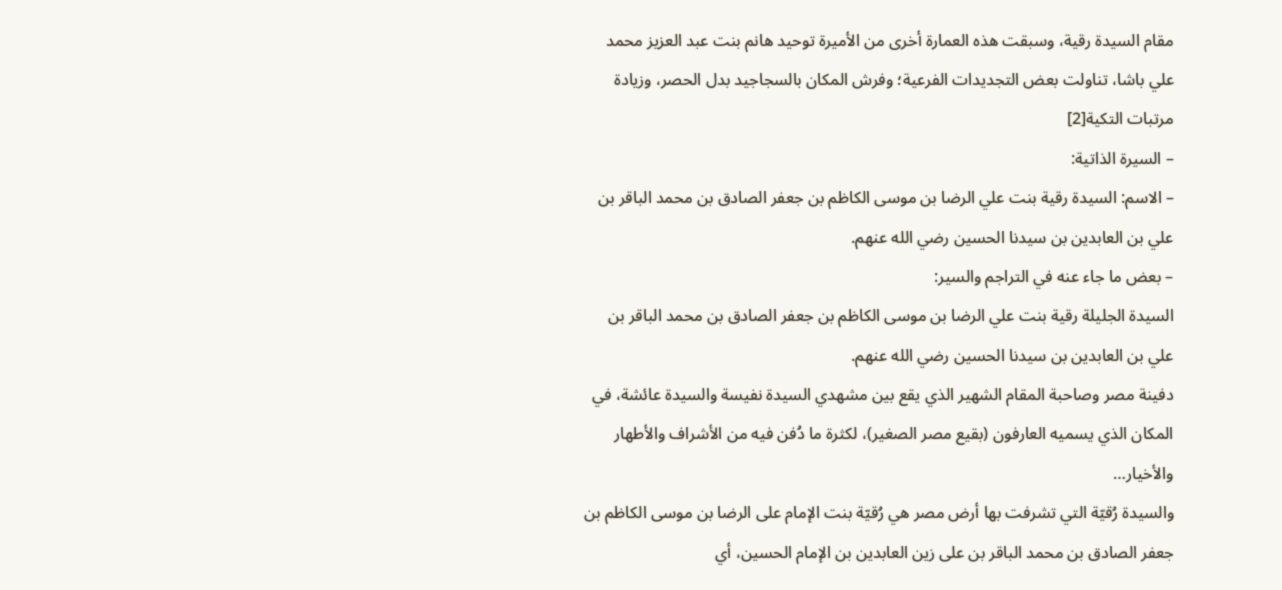مقام السيدة رقية، وسبقت هذه العمارة أخرى من الأميرة توحيد هانم بنت عبد العزيز محمد علي باشا، تناولت بعض التجديدات الفرعية؛ وفرش المكان بالسجاجيد بدل الحصر، وزيادة مرتبات التكية[2]
– السيرة الذاتية:
– الاسم: السيدة رقية بنت علي الرضا بن موسى الكاظم بن جعفر الصادق بن محمد الباقر بن علي بن العابدين بن سيدنا الحسين رضي الله عنهم.
– بعض ما جاء عنه في التراجم والسير:
السيدة الجليلة رقية بنت علي الرضا بن موسى الكاظم بن جعفر الصادق بن محمد الباقر بن علي بن العابدين بن سيدنا الحسين رضي الله عنهم.
دفينة مصر وصاحبة المقام الشهير الذي يقع بين مشهدي السيدة نفيسة والسيدة عائشة، في المكان الذي يسميه العارفون (بقيع مصر الصغير)، لكثرة ما دُفن فيه من الأشراف والأطهار والأخيار…
والسيدة رُقيّة التي تشرفت بها أرض مصر هي رُقيّة بنت الإمام على الرضا بن موسى الكاظم بن جعفر الصادق بن محمد الباقر بن على زين العابدين بن الإمام الحسين، أي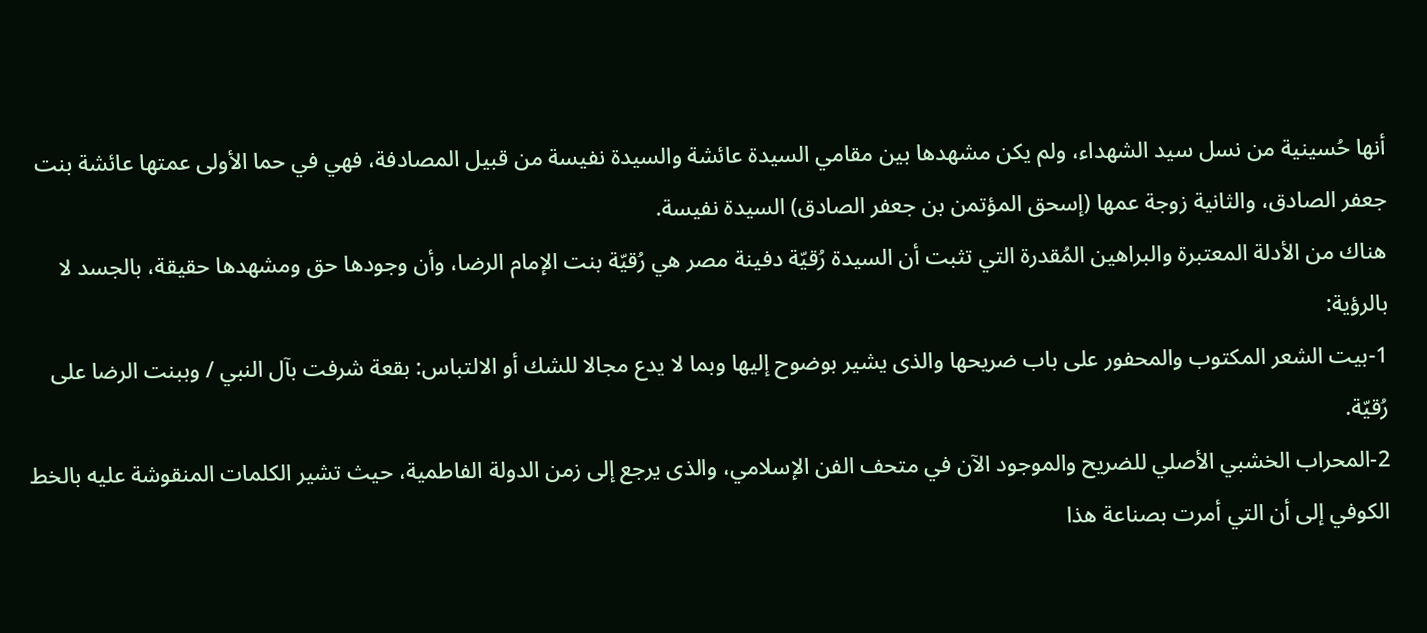أنها حُسينية من نسل سيد الشهداء، ولم يكن مشهدها بين مقامي السيدة عائشة والسيدة نفيسة من قبيل المصادفة، فهي في حما الأولى عمتها عائشة بنت جعفر الصادق، والثانية زوجة عمها (إسحق المؤتمن بن جعفر الصادق) السيدة نفيسة.
هناك من الأدلة المعتبرة والبراهين المُقدرة التي تثبت أن السيدة رُقيّة دفينة مصر هي رُقيّة بنت الإمام الرضا، وأن وجودها حق ومشهدها حقيقة، بالجسد لا بالرؤية:
1-بيت الشعر المكتوب والمحفور على باب ضريحها والذى يشير بوضوح إليها وبما لا يدع مجالا للشك أو الالتباس: بقعة شرفت بآل النبي / وببنت الرضا على رُقيّة.
2-المحراب الخشبي الأصلي للضريح والموجود الآن في متحف الفن الإسلامي، والذى يرجع إلى زمن الدولة الفاطمية، حيث تشير الكلمات المنقوشة عليه بالخط الكوفي إلى أن التي أمرت بصناعة هذا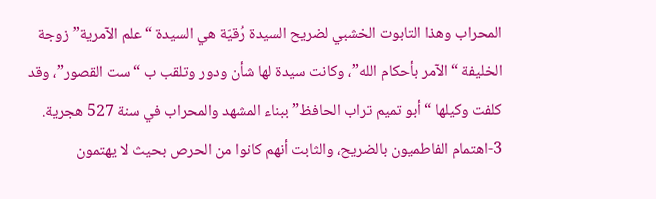المحراب وهذا التابوت الخشبي لضريح السيدة رُقيّة هي السيدة “علم الآمرية” زوجة الخليفة “الآمر بأحكام الله”، وكانت سيدة لها شأن ودور وتلقب ب “ست القصور”، وقد كلفت وكيلها “أبو تميم تراب الحافظ” ببناء المشهد والمحراب في سنة 527 هجرية.
3-اهتمام الفاطميون بالضريح، والثابت أنهم كانوا من الحرص بحيث لا يهتمون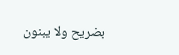بضريح ولا يبنون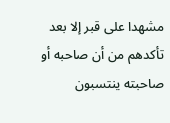مشهدا على قبر إلا بعد تأكدهم من أن صاحبه أو صاحبته ينتسبون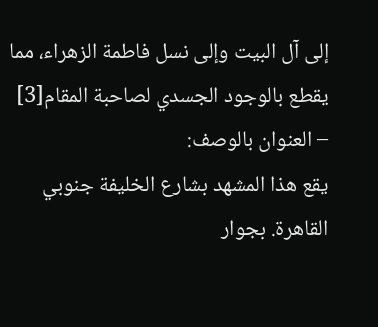إلى آل البيت وإلى نسل فاطمة الزهراء، مما يقطع بالوجود الجسدي لصاحبة المقام[3]
– العنوان بالوصف:
يقع هذا المشهد بشارع الخليفة جنوبي القاهرة. بجوار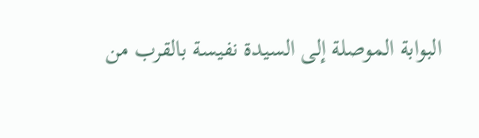البوابة الموصلة إلى السيدة نفيسة بالقرب من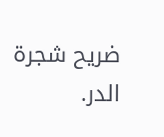ضريح شجرة الدر.